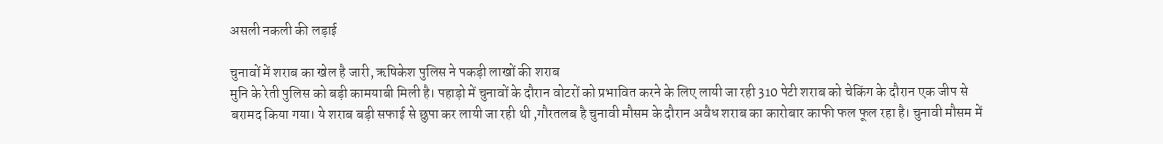असली नकली की लड़ाई

चुनावों में शराब का खेल है जारी, ऋषिकेश पुलिस ने पकड़ी लाखों की शराब
मुनि के रेती पुलिस को बड़ी कामयाबी मिली है। पहाड़ो में चुनावों के दौरान वोटरों को प्रभावित करने के लिए लायी जा रही 310 पेटी शराब को चेकिंग के दौरान एक जीप से बरामद किया गया। ये शराब बड़ी सफाई से छुपा कर लायी जा रही थी ,गौरतलब है चुनावी मौसम के दौरान अवैध शराब का कारोबार काफी फल फूल रहा है। चुनावी मौसम में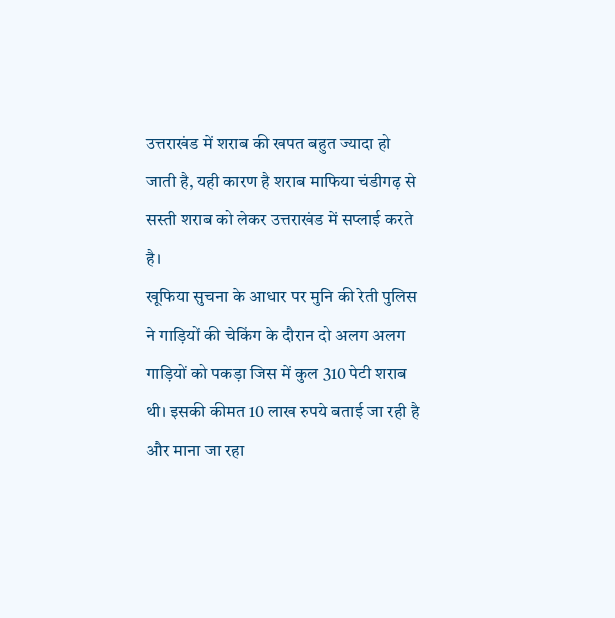उत्तराखंड में शराब की खपत बहुत ज्यादा हो जाती है, यही कारण है शराब माफिया चंडीगढ़ से सस्ती शराब को लेकर उत्तराखंड में सप्लाई करते है।
खूफिया सुचना के आधार पर मुनि की रेती पुलिस ने गाड़ियों की चेकिंग के दौरान दो अलग अलग गाड़ियों को पकड़ा जिस में कुल 310 पेटी शराब थी। इसकी कीमत 10 लाख रुपये बताई जा रही है और माना जा रहा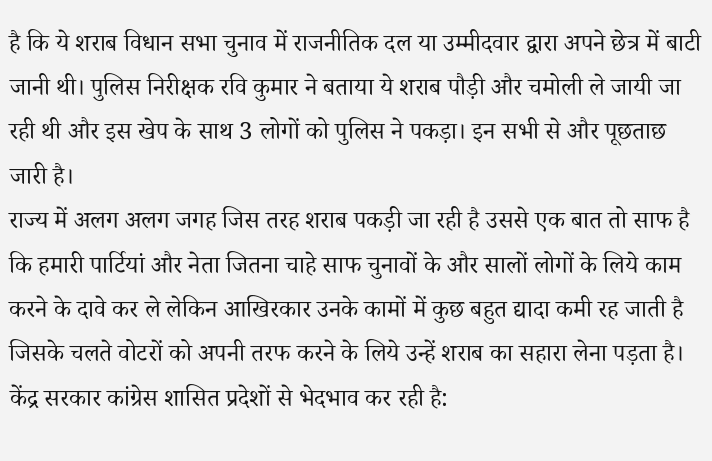है कि ये शराब विधान सभा चुनाव में राजनीतिक दल या उम्मीदवार द्वारा अपने छेत्र में बाटी जानी थी। पुलिस निरीक्षक रवि कुमार ने बताया ये शराब पौड़ी और चमोली ले जायी जा रही थी और इस खेप के साथ 3 लोगों को पुलिस ने पकड़ा। इन सभी से और पूछताछ जारी है।
राज्य में अलग अलग जगह जिस तरह शराब पकड़ी जा रही है उससे एक बात तो साफ है कि हमारी पार्टियां और नेता जितना चाहे साफ चुनावों के और सालों लोगों के लिये काम करने के दावे कर ले लेकिन आखिरकार उनके कामों में कुछ बहुत द्यादा कमी रह जाती है जिसके चलते वोटरों को अपनी तरफ करने के लिये उन्हें शराब का सहारा लेना पड़ता है।
केंद्र सरकार कांग्रेस शासित प्रदेशों से भेदभाव कर रही है: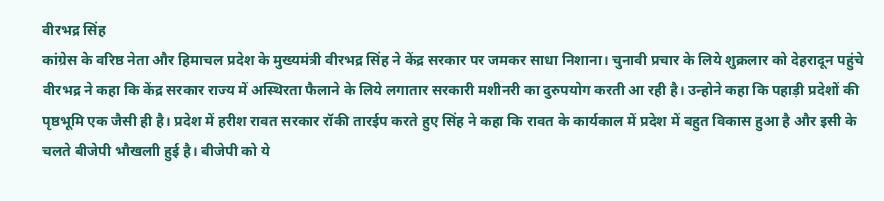वीरभद्र सिंह
कांग्रेस के वरिष्ठ नेता और हिमाचल प्रदेश के मुख्यमंत्री वीरभद्र सिंह ने केंद्र सरकार पर जमकर साधा निशाना। चुनावी प्रचार के लिये शुक्रलार को देहरादून पहुंचे वीरभद्र ने कहा कि केंद्र सरकार राज्य में अस्थिरता फैलाने के लिये लगातार सरकारी मशीनरी का दुरुपयोग करती आ रही है। उन्होने कहा कि पहाड़ी प्रदेशों की पृष्ठभूमि एक जैसी ही है। प्रदेश में हरीश रावत सरकार रॉकी तारईप करते हुए सिंह ने कहा कि रावत के कार्यकाल में प्रदेश में बहुत विकास हुआ है और इसी के चलते बीजेपी भौखलाी हुई है। बीजेपी को ये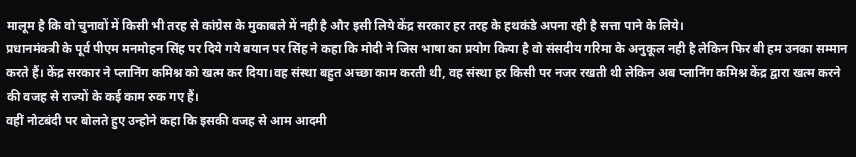मालूम है कि वो चुनावों में किसी भी तरह से कांग्रेस के मुकाबले में नही है और इसी लिये केंद्र सरकार हर तरह के हथकंडे अपना रही है सत्ता पाने के लिये।
प्रधानमंक्त्री के पूर्व पीएम मनमोहन सिंह पर दिये गये बयान पर सिंह ने कहा कि मोदी ने जिस भाषा का प्रयोग किया है वो संसदीय गरिमा के अनुकूल नही है लेकिन फिर बी हम उनका सम्मान करते हैं। केंद्र सरकार ने प्लानिंग कमिश्न को खत्म कर दिया।वह संस्था बहुत अच्छा काम करती थी, वह संस्था हर किसी पर नजर रखती थी लेकिन अब प्लानिंग कमिश्न केंद्र द्वारा खत्म करने की वजह से राज्यों के कई काम रुक गए हैं।
वहीं नोटबंदी पर बोलते हुए उन्होने कहा कि इसकी वजह से आम आदमी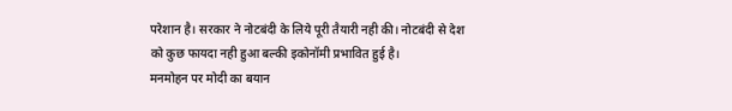परेशान है। सरकार ने नोटबंदी के लिये पूरी तैयारी नही की। नोटबंदी से देश को कुछ फायदा नही हुआ बल्की इकोनॉमी प्रभावित हुई है।
मनमोहन पर मोदी का बयान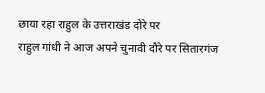छाया रहा राहुल के उत्तराखंड दोरे पर
राहुल गांधी ने आज अपने चुनावी दौरे पर सितारगंज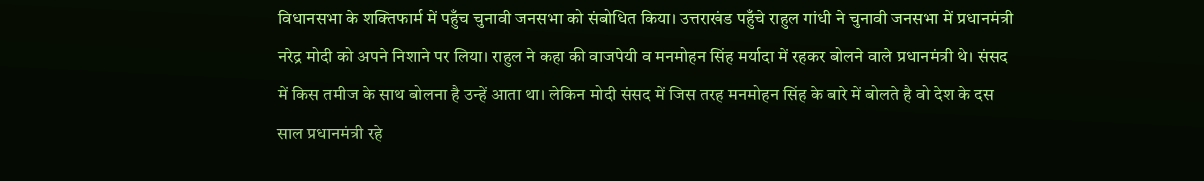विधानसभा के शक्तिफार्म में पहुँच चुनावी जनसभा को संबोधित किया। उत्तराखंड पहुँचे राहुल गांधी ने चुनावी जनसभा में प्रधानमंत्री नरेद्र मोदी को अपने निशाने पर लिया। राहुल ने कहा की वाजपेयी व मनमोहन सिंह मर्यादा में रहकर बोलने वाले प्रधानमंत्री थे। संसद में किस तमीज के साथ बोलना है उन्हें आता था। लेकिन मोदी संसद में जिस तरह मनमोहन सिंह के बारे में बोलते है वो देश के दस साल प्रधानमंत्री रहे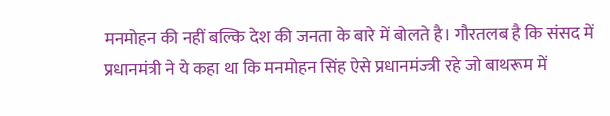मनमोहन की नहीं बल्कि देश की जनता के बारे में बोलते है। गौरतलब है कि संसद में प्रधानमंत्री ने ये कहा था कि मनमोहन सिंह ऐसे प्रधानमंज्त्री रहे जो बाथरूम में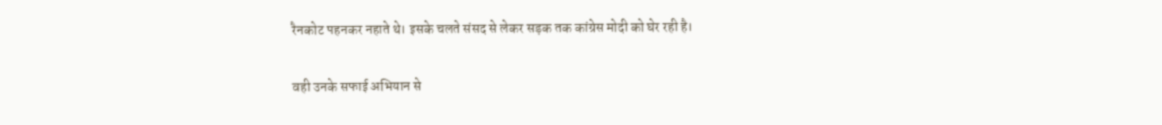रैनकोट पहनकर नहाते थे। इसके चलते संसद से लेकर सड़क तक कांग्रेस मोदी को घेर रही है।

वही उनके सफाई अभियान से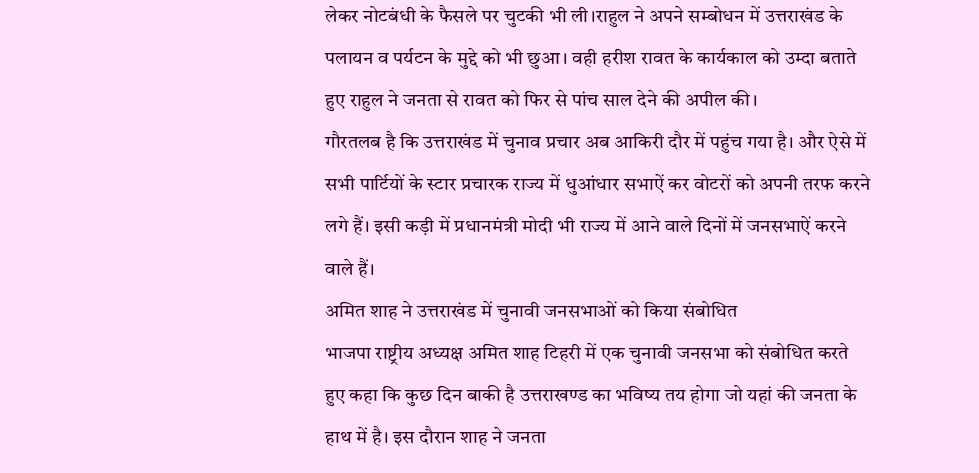लेकर नोटबंधी के फैसले पर चुटकी भी ली।राहुल ने अपने सम्बोधन में उत्तराखंड के पलायन व पर्यटन के मुद्दे को भी छुआ। वही हरीश रावत के कार्यकाल को उम्दा बताते हुए राहुल ने जनता से रावत को फिर से पांच साल देने की अपील की।
गौरतलब है कि उत्तराखंड में चुनाव प्रचार अब आकिरी दौर में पहुंच गया है। और ऐसे में सभी पार्टियों के स्टार प्रचारक राज्य में धुआंधार सभाऐं कर वोटरों को अपनी तरफ करने लगे हैं। इसी कड़ी में प्रधानमंत्री मोदी भी राज्य में आने वाले दिनों में जनसभाऐं करने वाले हैं।
अमित शाह ने उत्तराखंड में चुनावी जनसभाओं को किया संबोधित
भाजपा राष्ट्रीय अध्यक्ष अमित शाह टिहरी में एक चुनावी जनसभा को संबोधित करते हुए कहा कि कुछ दिन बाकी है उत्तराखण्ड का भविष्य तय होगा जो यहां की जनता के हाथ में है। इस दौरान शाह ने जनता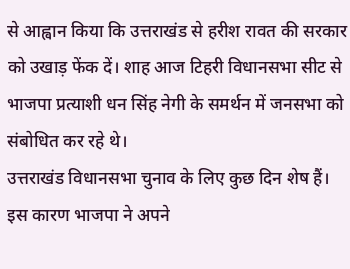से आह्वान किया कि उत्तराखंड से हरीश रावत की सरकार को उखाड़ फेंक दें। शाह आज टिहरी विधानसभा सीट से भाजपा प्रत्याशी धन सिंह नेगी के समर्थन में जनसभा को संबोधित कर रहे थे।
उत्तराखंड विधानसभा चुनाव के लिए कुछ दिन शेष हैं। इस कारण भाजपा ने अपने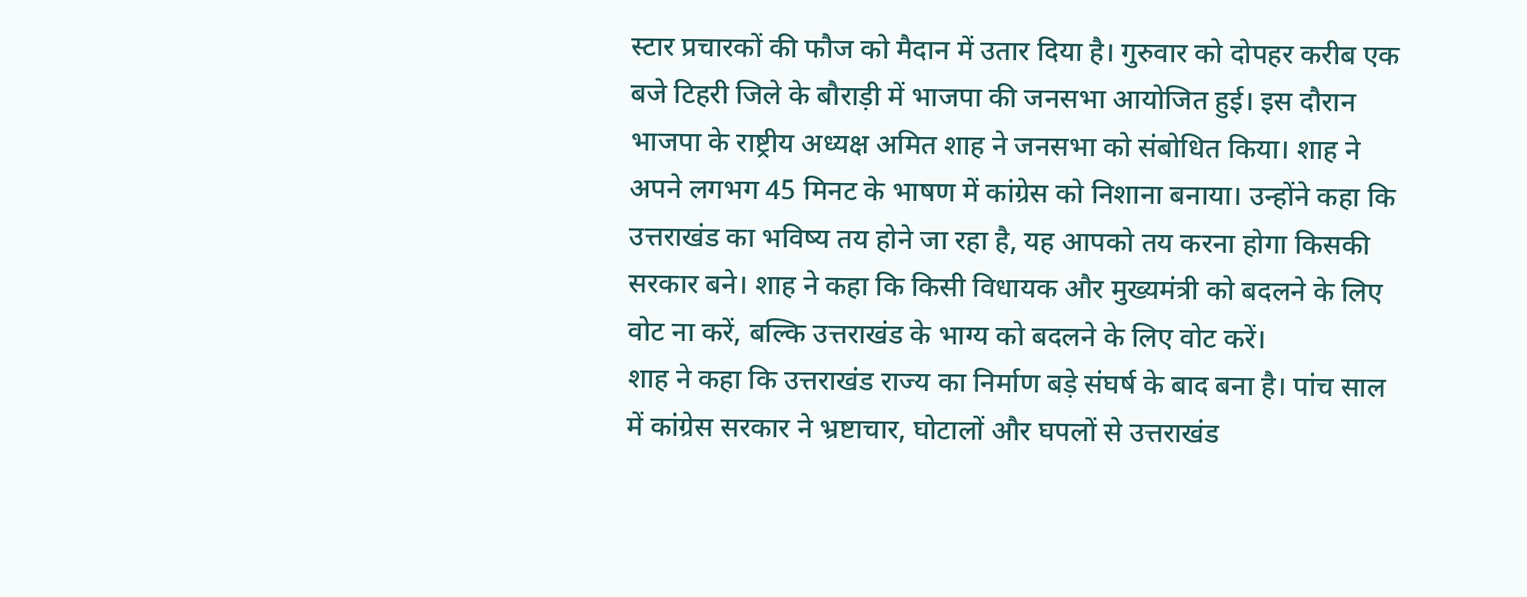स्टार प्रचारकों की फौज को मैदान में उतार दिया है। गुरुवार को दोपहर करीब एक बजे टिहरी जिले के बौराड़ी में भाजपा की जनसभा आयोजित हुई। इस दौरान भाजपा के राष्ट्रीय अध्यक्ष अमित शाह ने जनसभा को संबोधित किया। शाह ने अपने लगभग 45 मिनट के भाषण में कांग्रेस को निशाना बनाया। उन्होंने कहा कि उत्तराखंड का भविष्य तय होने जा रहा है, यह आपको तय करना होगा किसकी सरकार बने। शाह ने कहा कि किसी विधायक और मुख्यमंत्री को बदलने के लिए वोट ना करें, बल्कि उत्तराखंड के भाग्य को बदलने के लिए वोट करें।
शाह ने कहा कि उत्तराखंड राज्य का निर्माण बड़े संघर्ष के बाद बना है। पांच साल में कांग्रेस सरकार ने भ्रष्टाचार, घोटालों और घपलों से उत्तराखंड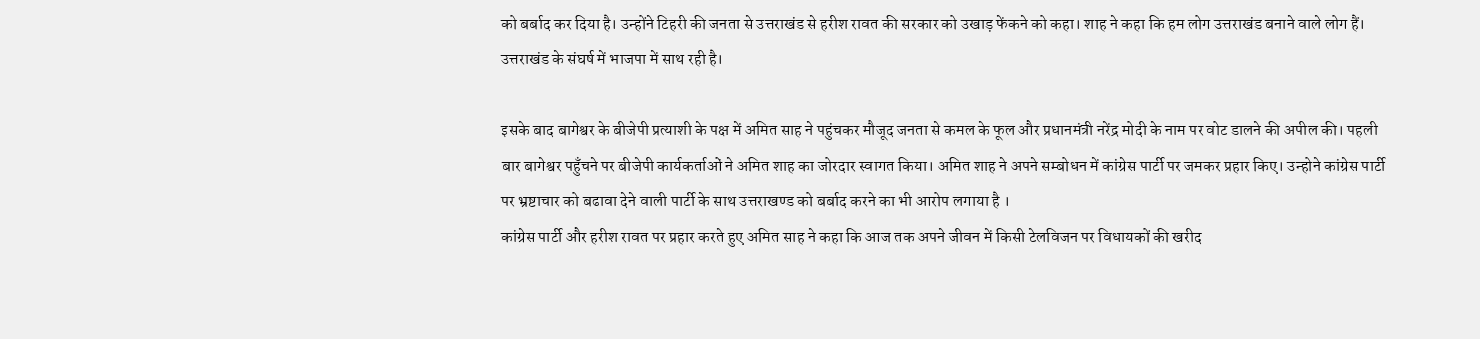को बर्बाद कर दिया है। उन्होंने टिहरी की जनता से उत्तराखंड से हरीश रावत की सरकार को उखाड़ फेंकने को कहा। शाह ने कहा कि हम लोग उत्तराखंड बनाने वाले लोग हैं। उत्तराखंड के संघर्ष में भाजपा में साथ रही है।

इसके बाद बागेश्वर के बीजेपी प्रत्याशी के पक्ष में अमित साह ने पहुंचकर मौजूद जनता से कमल के फूल और प्रधानमंत्री नरेंद्र मोदी के नाम पर वोट डालने की अपील की। पहली बार बागेश्वर पहुँचने पर बीजेपी कार्यकर्ताओं ने अमित शाह का जोरदार स्वागत किया। अमित शाह ने अपने सम्बोधन में कांग्रेस पार्टी पर जमकर प्रहार किए। उन्होने कांग्रेस पार्टी पर भ्रष्टाचार को बढावा देने वाली पार्टी के साथ उत्तराखण्ड को बर्बाद करने का भी आरोप लगाया है ।
कांग्रेस पार्टी और हरीश रावत पर प्रहार करते हुए अमित साह ने कहा कि आज तक अपने जीवन में किसी टेलविजन पर विधायकों की खरीद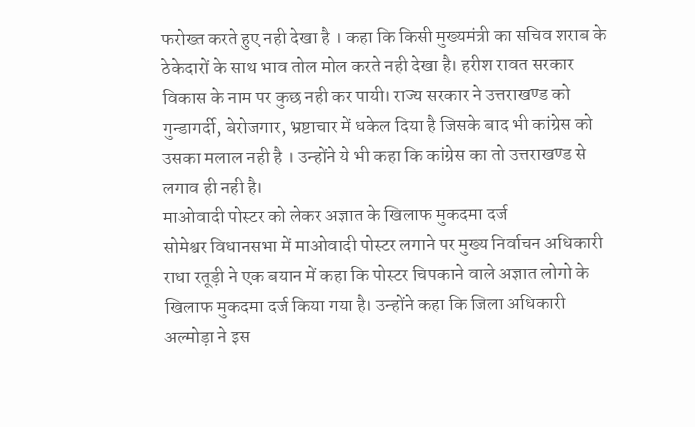फरोख्त करते हुए नही देखा है । कहा कि किसी मुख्यमंत्री का सचिव शराब के ठेकेदारों के साथ भाव तोल मोल करते नही देखा है। हरीश रावत सरकार विकास के नाम पर कुछ नही कर पायी। राज्य सरकार ने उत्तराखण्ड को गुन्डागर्दी, बेरोजगार, भ्रष्टाचार में धकेल दिया है जिसके बाद भी कांग्रेस को उसका मलाल नही है । उन्होंने ये भी कहा कि कांग्रेस का तो उत्तराखण्ड से लगाव ही नही है।
माओवादी पोस्टर को लेकर अज्ञात के खिलाफ मुकदमा दर्ज
सोमेश्वर विधानसभा में माओवादी पोस्टर लगाने पर मुख्य निर्वाचन अधिकारी राधा रतूड़ी ने एक बयान में कहा कि पोस्टर चिपकाने वाले अज्ञात लोगो के खिलाफ मुकदमा दर्ज किया गया है। उन्होंने कहा कि जिला अधिकारी अल्मोड़ा ने इस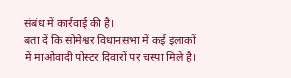संबंध में कार्रवाई की है।
बता दें कि सोमेश्वर विधानसभा में कई इलाकों में माओवादी पोस्टर दिवारों पर चस्पा मिले है।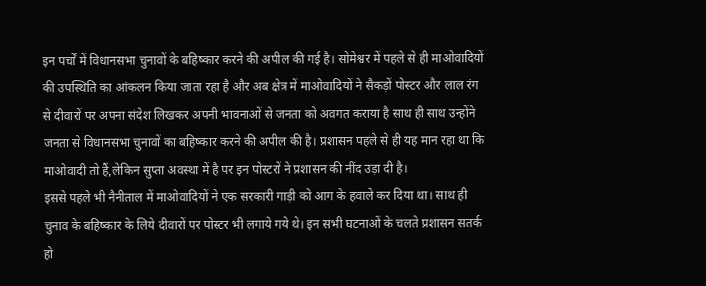इन पर्चों में विधानसभा चुनावों के बहिष्कार करने की अपील की गई है। सोमेश्वर में पहले से ही माओवादियों की उपस्थिति का आंकलन किया जाता रहा है और अब क्षेत्र में माओवादियों ने सैकड़ों पोस्टर और लाल रंग से दीवारों पर अपना संदेश लिखकर अपनी भावनाओं से जनता को अवगत कराया है साथ ही साथ उन्होंने जनता से विधानसभा चुनावों का बहिष्कार करने की अपील की है। प्रशासन पहले से ही यह मान रहा था कि माओवादी तो हैं,लेकिन सुप्ता अवस्था में है पर इन पोस्टरों ने प्रशासन की नींद उड़ा दी है।
इससे पहले भी नैनीताल में माओवादियों ने एक सरकारी गाड़ी को आग के हवाले कर दिया था। साथ ही चुनाव के बहिष्कार के लिये दीवारों पर पोस्टर भी लगाये गये थे। इन सभी घटनाओं के चलते प्रशासन सतर्क हो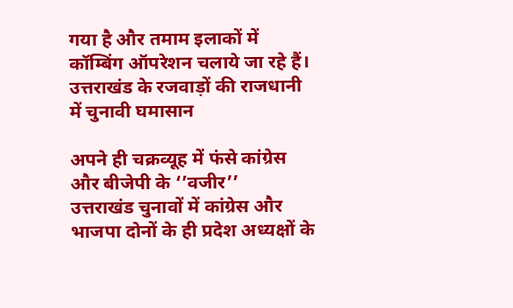गया है और तमाम इलाकों में कॉम्बिंग ऑपरेशन चलाये जा रहे हैं।
उत्तराखंड के रजवाड़ों की राजधानी में चुनावी घमासान

अपने ही चक्रव्यूह में फंसे कांग्रेस और बीजेपी के ‘’वजीर’’
उत्तराखंड चुनावों में कांग्रेस और भाजपा दोनों के ही प्रदेश अध्यक्षों के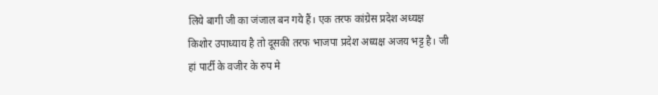लिये बागी जी का जंजाल बन गये हैं। एक तरफ कांग्रेस प्रदेश अध्यक्ष किशोर उपाध्याय है तो दूसकी तरफ भाजपा प्रदेश अध्यक्ष अजय भट्ट है। जी हां पार्टी के वजीर के रुप मे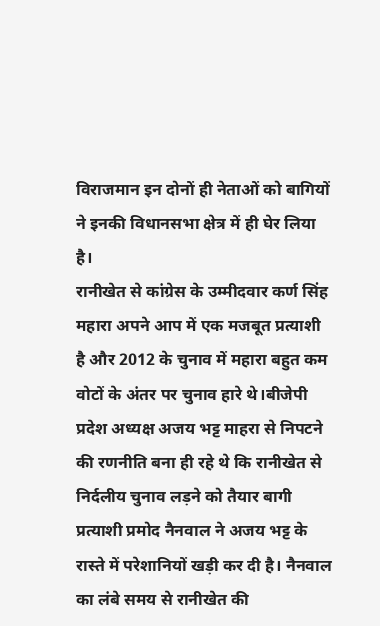विराजमान इन दोनों ही नेताओं को बागियों ने इनकी विधानसभा क्षेत्र में ही घेर लिया है।
रानीखेत से कांग्रेस के उम्मीदवार कर्ण सिंह महारा अपने आप में एक मजबूत प्रत्याशी है और 2012 के चुनाव में महारा बहुत कम वोटों के अंतर पर चुनाव हारे थे।बीजेपी प्रदेश अध्यक्ष अजय भट्ट माहरा से निपटने की रणनीति बना ही रहे थे कि रानीखेत से निर्दलीय चुनाव लड़ने को तैयार बागी प्रत्याशी प्रमोद नैनवाल ने अजय भट्ट के रास्ते में परेशानियों खड़ी कर दी है। नैनवाल का लंबे समय से रानीखेत की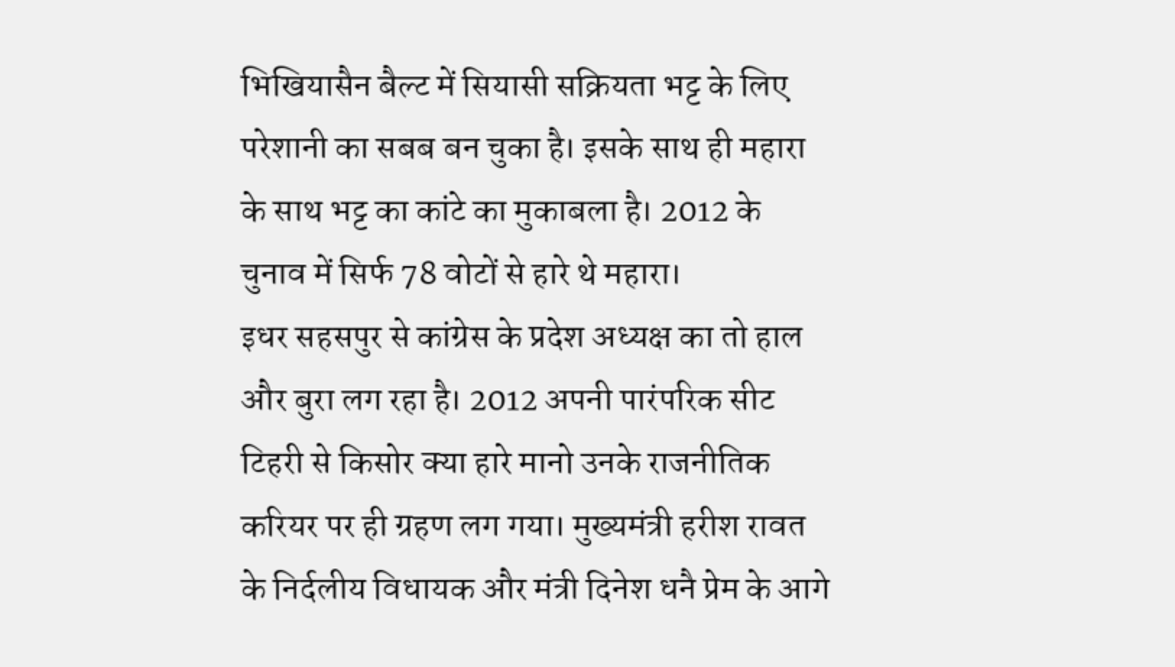भिखियासैन बैल्ट में सियासी सक्रियता भट्ट के लिए परेशानी का सबब बन चुका है। इसके साथ ही महारा के साथ भट्ट का कांटे का मुकाबला है। 2012 के चुनाव में सिर्फ 78 वोटों से हारे थे महारा।
इधर सहसपुर से कांग्रेस के प्रदेश अध्यक्ष का तो हाल और बुरा लग रहा है। 2012 अपनी पारंपरिक सीट टिहरी से किसोर क्या हारे मानो उनके राजनीतिक करियर पर ही ग्रहण लग गया। मुख्यमंत्री हरीश रावत के निर्दलीय विधायक और मंत्री दिनेश धनै प्रेम के आगे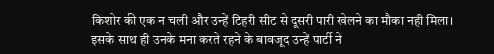किशोर की एक न चली और उन्हें टिहरी सीट से दूसरी पारी खेलने का मौका नही मिला। इसके साथ ही उनके मना करते रहने के बावजूद उन्हें पार्टी ने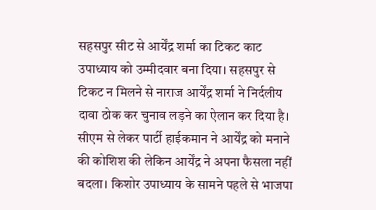सहसपुर सीट से आर्येंद्र शर्मा का टिकट काट उपाध्याय को उम्मीदवार बना दिया। सहसपुर से टिकट न मिलने से नाराज आर्येंद्र शर्मा ने निर्दलीय दावा ठोक कर चुनाव लड़ने का ऐलान कर दिया है। सीएम से लेकर पार्टी हाईकमान ने आर्येंद्र को मनाने की कोशिश की लेकिन आर्येंद्र ने अपना फैसला नहीं बदला। किशोर उपाध्याय के सामने पहले से भाजपा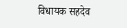विधायक सहदेव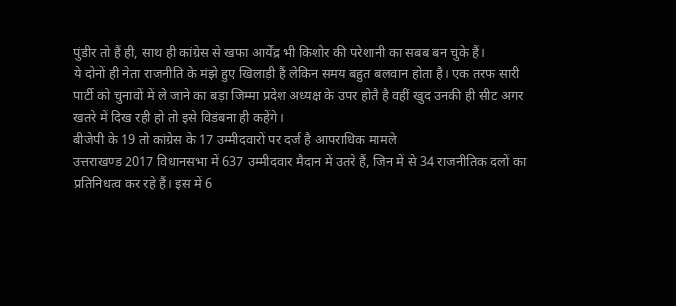पुंडीर तो हैं ही, साथ ही कांग्रेस से खफा आर्येंद्र भी किशोर की परेशानी का सबब बन चुके हैं।
ये दोनों ही नेता राजनीति के मंझे हुए खिलाड़ी हैं लेकिन समय बहुत बलवान होता है। एक तरफ सारी पार्टी को चुनावों में ले जाने का बड़ा जिम्मा प्रदेश अध्यक्ष के उपर होतै है वहीं खुद उनकी ही सीट अगर खतरे में दिख रही हो तो इसे विडंबना ही कहेंगे।
बीजेपी के 19 तो कांग्रेस के 17 उम्मीदवारों पर दर्ज है आपराधिक मामले
उत्तराखण्ड 2017 विधानसभा में 637 उम्मीदवार मैदान में उतरे हैं, जिन में से 34 राजनीतिक दलों का प्रतिनिधत्व कर रहे हैं। इस में 6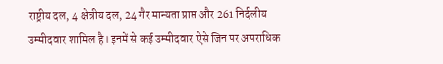राष्ट्रीय दल, 4 क्षेत्रीय दल, 24 गैर मान्यता प्राप्त और 261 निर्दलीय उम्मीदवार शामिल है। इनमें से कई उम्मीदवार ऐसे जिन पर अपराधिक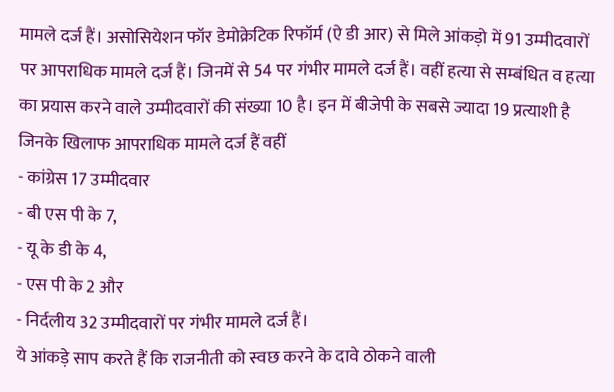मामले दर्ज हैं। असोसियेशन फॉर डेमोक्रेटिक रिफॉर्म (ऐ डी आर) से मिले आंकड़ो में 91 उम्मीदवारों पर आपराधिक मामले दर्ज हैं। जिनमें से 54 पर गंभीर मामले दर्ज हैं। वहीं हत्या से सम्बंधित व हत्या का प्रयास करने वाले उम्मीदवारों की संख्या 10 है। इन में बीजेपी के सबसे ज्यादा 19 प्रत्याशी है जिनके खिलाफ आपराधिक मामले दर्ज हैं वहीं
- कांग्रेस 17 उम्मीदवार
- बी एस पी के 7,
- यू के डी के 4,
- एस पी के 2 और
- निर्दलीय 32 उम्मीदवारों पर गंभीर मामले दर्ज हैं।
ये आंकड़े साप करते हैं कि राजनीती को स्वछ करने के दावे ठोकने वाली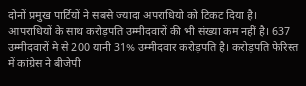दोनों प्रमुख पार्टियों ने सबसे ज्यादा अपराधियो को टिकट दिया है।
आपराधियों के साथ करोड़पति उम्मीदवारों की भी संख्या कम नहीं है। 637 उम्मीदवारों मे से 200 यानी 31% उम्मीदवार करोड़पति है। करोड़पति फेरिस्त में कांग्रेस ने बीजेपी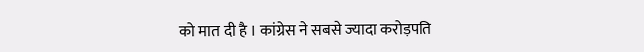को मात दी है । कांग्रेस ने सबसे ज्यादा करोड़पति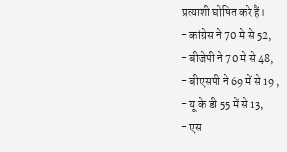प्रत्याशी घोषित करे हैं।
- कांग्रेस ने 70 मे से 52,
- बीजेपी ने 70 मे से 48,
- बीएसपी ने 69 में से 19 ,
- यू के डी 55 में से 13,
- एस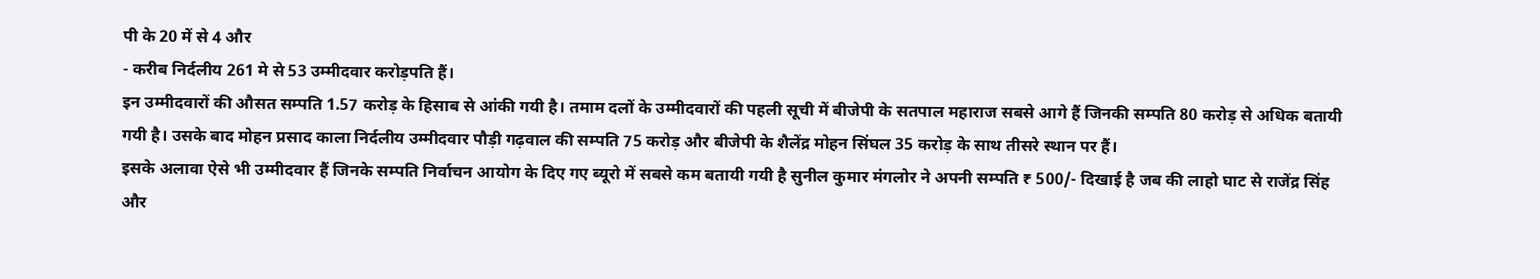पी के 20 में से 4 और
- करीब निर्दलीय 261 मे से 53 उम्मीदवार करोड़पति हैं।
इन उम्मीदवारों की औसत सम्पति 1.57 करोड़ के हिसाब से आंकी गयी है। तमाम दलों के उम्मीदवारों की पहली सूची में बीजेपी के सतपाल महाराज सबसे आगे हैं जिनकी सम्पति 80 करोड़ से अधिक बतायी गयी है। उसके बाद मोहन प्रसाद काला निर्दलीय उम्मीदवार पौड़ी गढ़वाल की सम्पति 75 करोड़ और बीजेपी के शैलेंद्र मोहन सिंघल 35 करोड़ के साथ तीसरे स्थान पर हैं।
इसके अलावा ऐसे भी उम्मीदवार हैं जिनके सम्पति निर्वाचन आयोग के दिए गए ब्यूरो में सबसे कम बतायी गयी है सुनील कुमार मंगलोर ने अपनी सम्पति ₹ 500/- दिखाई है जब की लाहो घाट से राजेंद्र सिंह और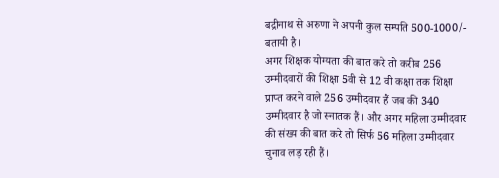बद्रीनाथ से अरुणा ने अपनी कुल सम्पति 500-1000/- बतायी है।
अगर शिक्षक योग्यता की बात करे तो करीब 256 उम्मीदवारों की शिक्षा 5वी से 12 वी कक्षा तक शिक्षा प्राप्त करने वाले 256 उम्मीदवार हैं जब की 340 उम्मीदवार है जो स्नातक हैं। और अगर महिला उम्मीदवार की संख्य की बात करे तो सिर्फ 56 महिला उम्मीदवार चुनाव लड़ रही हैं।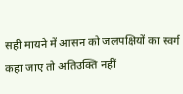सही मायने में आसन को जलपक्षियों का स्वर्ग कहा जाए तो अतिउक्ति नहीं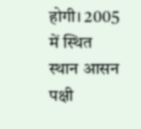होगी। 2005 में स्थित स्थान आसन पक्षी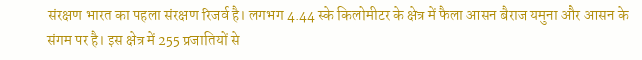संरक्षण भारत का पहला संरक्षण रिजर्व है। लगभग 4.44 स्के किलोमीटर के क्षेत्र में फैला आसन बैराज यमुना और आसन के संगम पर है। इस क्षेत्र में 255 प्रजातियों से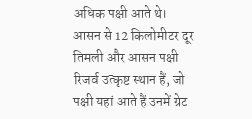अधिक पक्षी आते थे। आसन से 12 किलोमीटर दूर तिमली और आसन पक्षी रिजर्व उत्कृष्ट स्थान हैं, जो पक्षी यहां आते हैं उनमें ग्रेट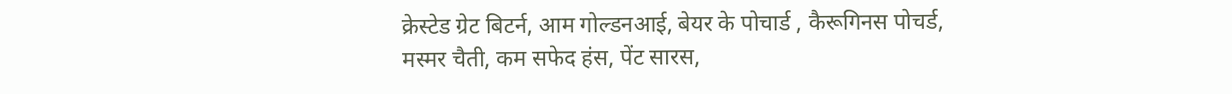क्रेस्टेड ग्रेट बिटर्न, आम गोल्डनआई, बेयर के पोचार्ड , कैरूगिनस पोचर्ड, मस्मर चैती, कम सफेद हंस, पेंट सारस,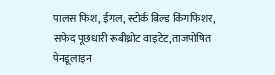पालस फिश, ईगल, स्टोर्क बिल्ड किंगफिशर, सफेद पूछधारी रूबीथ्रोट वाइटेट,ताजपोषित पेनडूलाइन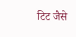टिट जैसे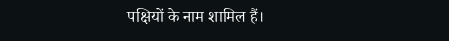पक्षियों के नाम शामिल हैं।